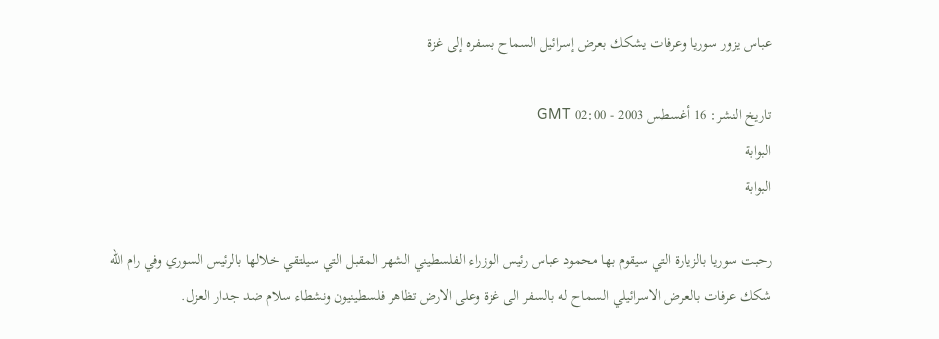عباس يزور سوريا وعرفات يشكك بعرض إسرائيل السماح بسفره إلى غزة

تاريخ النشر: 16 أغسطس 2003 - 02:00 GMT
البوابة
البوابة

رحبت سوريا بالزيارة التي سيقوم بها محمود عباس رئيس الوزراء الفلسطيني الشهر المقبل التي سيلتقي خلالها بالرئيس السوري وفي رام الله شكك عرفات بالعرض الاسرائيلي السماح له بالسفر الى غزة وعلى الارض تظاهر فلسطينيون ونشطاء سلام ضد جدار العزل.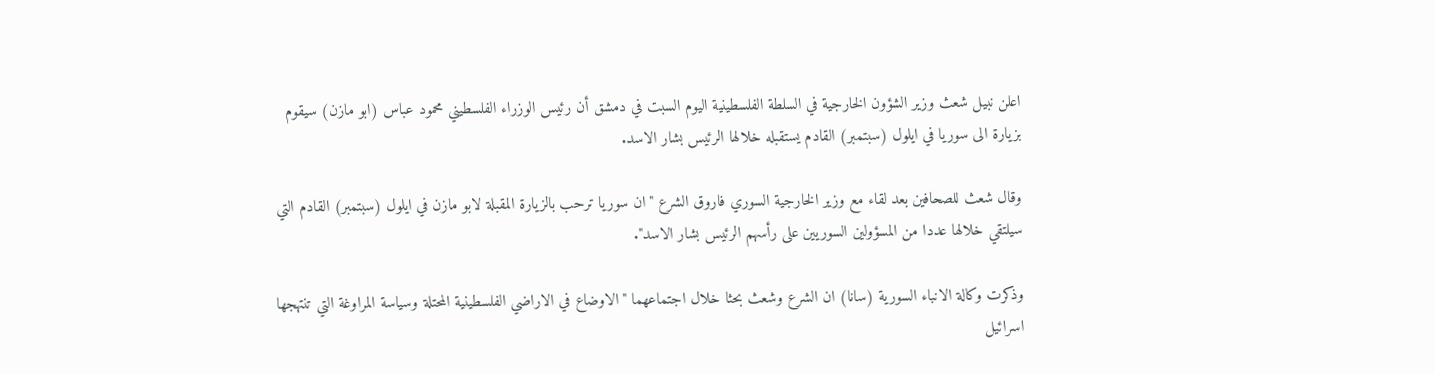اعلن نبيل شعث وزير الشؤون الخارجية في السلطة الفلسطينية اليوم السبت في دمشق أن رئيس الوزراء الفلسطيني محمود عباس (ابو مازن) سيقوم بزيارة الى سوريا في ايلول (سبتمبر) القادم يستقبله خلالها الرئيس بشار الاسد.

وقال شعث للصحافين بعد لقاء مع وزير الخارجية السوري فاروق الشرع "ان سوريا ترحب بالزيارة المقبلة لابو مازن في ايلول (سبتمبر) القادم التي سيلتقي خلالها عددا من المسؤولين السوريين على رأسهم الرئيس بشار الاسد".

وذكرت وكالة الانباء السورية (سانا) ان الشرع وشعث بحثا خلال اجتماعهما "الاوضاع في الاراضي الفلسطينية المحتلة وسياسة المراوغة التي تنتهجها اسرائيل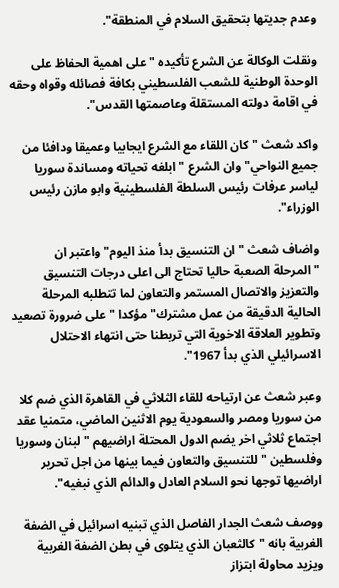وعدم جديتها بتحقيق السلام في المنطقة".

ونقلت الوكالة عن الشرع تأكيده "على اهمية الحفاظ على الوحدة الوطنية للشعب الفلسطيني بكافة فصائله وقواه وحقه في اقامة دولته المستقلة وعاصمتها القدس".

واكد شعث "كان اللقاء مع الشرع ايجابيا وعميقا ودافئا من جميع النواحي" وان الشرع "ابلغه تحياته ومساندة سوريا لياسر عرفات رئيس السلطة الفلسطينية وابو مازن رئيس الوزراء".

واضاف شعث "ان التنسيق بدأ منذ اليوم" واعتبر ان "المرحلة الصعبة حاليا تحتاج الى اعلى درجات التنسيق والتعزيز والاتصال المستمر والتعاون لما تتطلبه المرحلة الحالية الدقيقة من عمل مشترك" مؤكدا "على ضرورة تصعيد وتطوير العلاقة الاخوية التي تربطنا حتى انتهاء الاحتلال الاسرائيلي الذي بدأ 1967".

وعبر شعث عن ارتياحه للقاء الثلاثي في القاهرة الذي ضم كلا من سوريا ومصر والسعودية يوم الاثنين الماضي، متمنيا عقد اجتماع ثلاثي اخر يضم الدول المحتلة اراضيهم "لبنان وسوريا وفلسطين "للتنسيق والتعاون فيما بينها من اجل تحرير اراضيها توجها نحو السلام العادل والدائم الذي نبغيه".

ووصف شعث الجدار الفاصل الذي تبنيه اسرائيل في الضفة الغربية بانه "كالثعبان الذي يتلوى في بطن الضفة الغربية ويزيد محاولة ابتزاز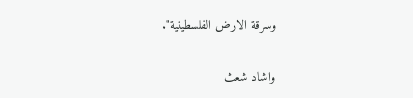وسرقة الارض الفلسطينية".

واشاد شعث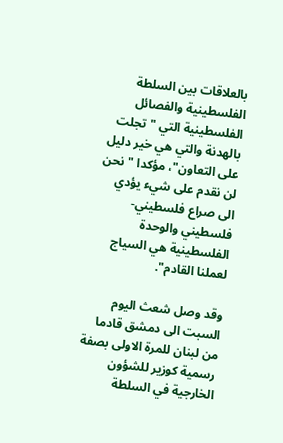بالعلاقات بين السلطة الفلسطينية والفصائل الفلسطينية التي "تجلت بالهدنة والتي هي خير دليل على التعاون"، مؤكدا "نحن لن نقدم على شيء يؤدي الى صراع فلسطيني-فلسطيني والوحدة الفلسطينية هي السياج لعملنا القادم".

وقد وصل شعث اليوم السبت الى دمشق قادما من لبنان للمرة الاولى بصفة رسمية كوزير للشؤون الخارجية في السلطة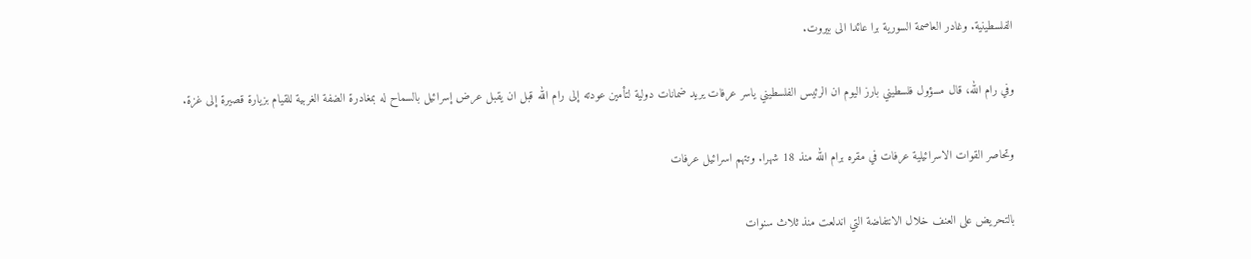الفلسطينية. وغادر العاصمة السورية برا عائدا الى بيروت.

وفي رام الله، قال مسؤول فلسطيني بارز اليوم ان الرئيس الفلسطيني ياسر عرفات يريد ضمانات دولية لتأمين عودته إلى رام الله قبل ان يقبل عرض إسرائيل بالسماح له بمغادرة الضفة الغربية للقيام بزيارة قصيرة إلى غزة.

وتحاصر القوات الاسرائيلية عرفات في مقره برام الله منذ 18 شهرا. وتتهم اسرائيل عرفات

بالتحريض على العنف خلال الانتفاضة التي اندلعت منذ ثلاث سنوات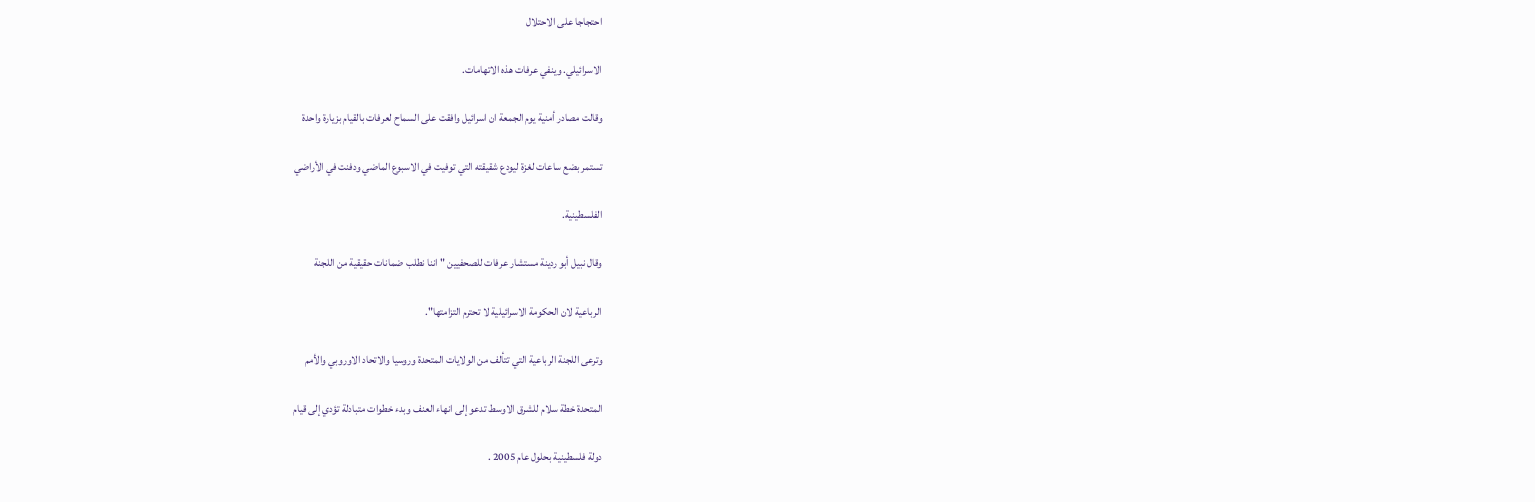احتجاجا على الاحتلال

الاسرائيلي. وينفي عرفات هذه الاتهامات.

وقالت مصادر أمنية يوم الجمعة ان اسرائيل وافقت على السماح لعرفات بالقيام بزيارة واحدة

تستمر بضع ساعات لغزة ليودع شقيقته التي توفيت في الاسبوع الماضي ودفنت في الأراضي

الفلسطينية.

وقال نبيل أبو ردينة مستشار عرفات للصحفيين "اننا نطلب ضمانات حقيقية من اللجنة

الرباعية لان الحكومة الاسرائيلية لا تحترم التزامتها".

وترعى اللجنة الرباعية التي تتألف من الولايات المتحدة وروسيا والاتحاد الاوروبي والأمم

المتحدة خطة سلام للشرق الاوسط تدعو إلى انهاء العنف وبدء خطوات متبادلة تؤدي إلى قيام

دولة فلسطينية بحلول عام 2005 .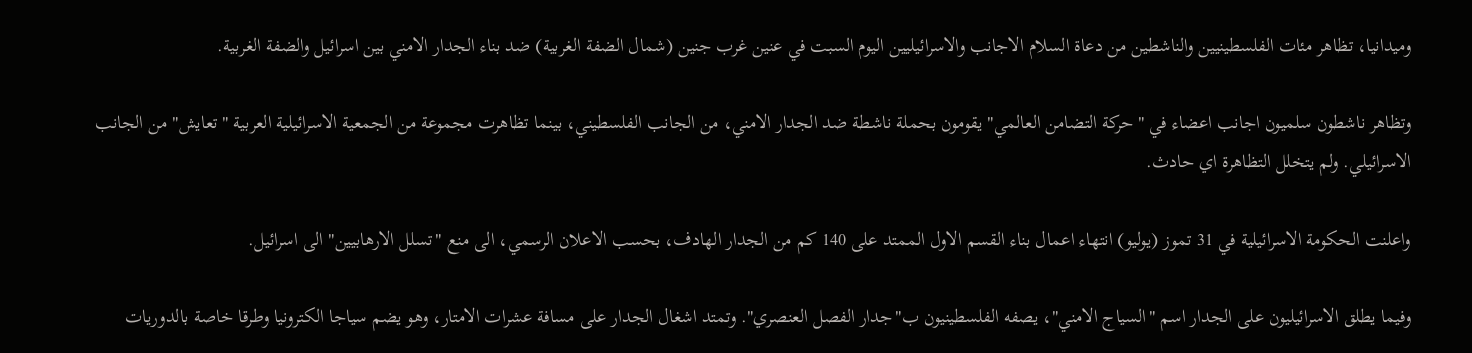وميدانيا، تظاهر مئات الفلسطينيين والناشطين من دعاة السلام الاجانب والاسرائيليين اليوم السبت في عنين غرب جنين (شمال الضفة الغربية) ضد بناء الجدار الامني بين اسرائيل والضفة الغربية.

وتظاهر ناشطون سلميون اجانب اعضاء في "حركة التضامن العالمي" يقومون بحملة ناشطة ضد الجدار الامني، من الجانب الفلسطيني، بينما تظاهرت مجموعة من الجمعية الاسرائيلية العربية "تعايش" من الجانب الاسرائيلي. ولم يتخلل التظاهرة اي حادث.

واعلنت الحكومة الاسرائيلية في 31 تموز (يوليو) انتهاء اعمال بناء القسم الاول الممتد على 140 كم من الجدار الهادف، بحسب الاعلان الرسمي، الى منع "تسلل الارهابيين" الى اسرائيل.

وفيما يطلق الاسرائيليون على الجدار اسم "السياج الامني"، يصفه الفلسطينيون ب"جدار الفصل العنصري". وتمتد اشغال الجدار على مسافة عشرات الامتار، وهو يضم سياجا الكترونيا وطرقا خاصة بالدوريات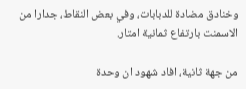وخنادق مضادة للدبابات، وفي بعض النقاط، جدارا من الاسمنت بارتفاع ثمانية امتار.

من جهة ثانية، افاد شهود ان وحدة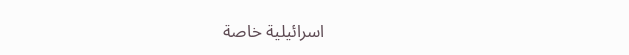اسرائيلية خاصة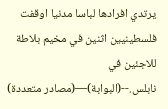يرتدي افرادها لباسا مدنيا اوقفت فلسطينيين اثنين في مخيم بلاطة للاجئين في نابلس.--(البوابة)—(مصادر متعددة)